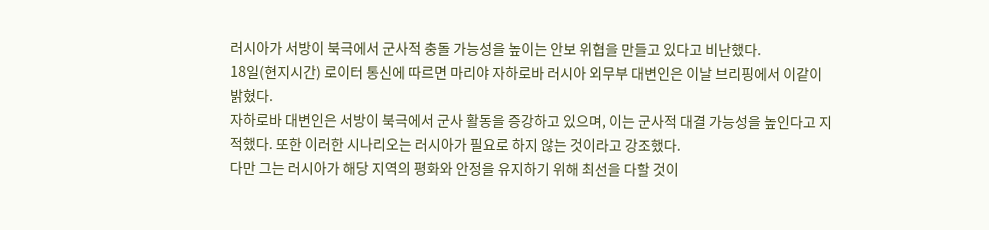러시아가 서방이 북극에서 군사적 충돌 가능성을 높이는 안보 위협을 만들고 있다고 비난했다.
18일(현지시간) 로이터 통신에 따르면 마리야 자하로바 러시아 외무부 대변인은 이날 브리핑에서 이같이 밝혔다.
자하로바 대변인은 서방이 북극에서 군사 활동을 증강하고 있으며, 이는 군사적 대결 가능성을 높인다고 지적했다. 또한 이러한 시나리오는 러시아가 필요로 하지 않는 것이라고 강조했다.
다만 그는 러시아가 해당 지역의 평화와 안정을 유지하기 위해 최선을 다할 것이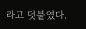라고 덧붙였다.